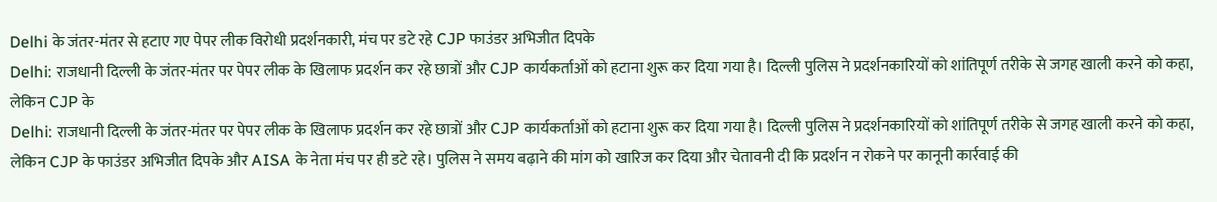Delhi के जंतर-मंतर से हटाए गए पेपर लीक विरोधी प्रदर्शनकारी, मंच पर डटे रहे CJP फाउंडर अभिजीत दिपके
Delhi: राजधानी दिल्ली के जंतर-मंतर पर पेपर लीक के खिलाफ प्रदर्शन कर रहे छात्रों और CJP कार्यकर्ताओं को हटाना शुरू कर दिया गया है। दिल्ली पुलिस ने प्रदर्शनकारियों को शांतिपूर्ण तरीके से जगह खाली करने को कहा, लेकिन CJP के
Delhi: राजधानी दिल्ली के जंतर-मंतर पर पेपर लीक के खिलाफ प्रदर्शन कर रहे छात्रों और CJP कार्यकर्ताओं को हटाना शुरू कर दिया गया है। दिल्ली पुलिस ने प्रदर्शनकारियों को शांतिपूर्ण तरीके से जगह खाली करने को कहा, लेकिन CJP के फाउंडर अभिजीत दिपके और AISA के नेता मंच पर ही डटे रहे। पुलिस ने समय बढ़ाने की मांग को खारिज कर दिया और चेतावनी दी कि प्रदर्शन न रोकने पर कानूनी कार्रवाई की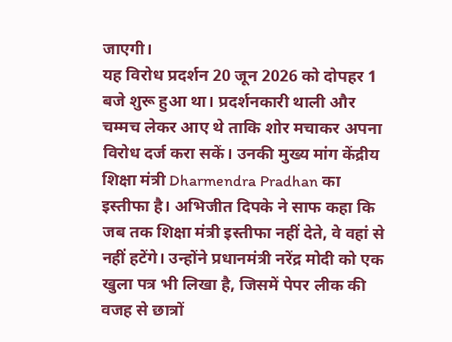जाएगी।
यह विरोध प्रदर्शन 20 जून 2026 को दोपहर 1 बजे शुरू हुआ था। प्रदर्शनकारी थाली और चम्मच लेकर आए थे ताकि शोर मचाकर अपना विरोध दर्ज करा सकें। उनकी मुख्य मांग केंद्रीय शिक्षा मंत्री Dharmendra Pradhan का इस्तीफा है। अभिजीत दिपके ने साफ कहा कि जब तक शिक्षा मंत्री इस्तीफा नहीं देते, वे वहां से नहीं हटेंगे। उन्होंने प्रधानमंत्री नरेंद्र मोदी को एक खुला पत्र भी लिखा है, जिसमें पेपर लीक की वजह से छात्रों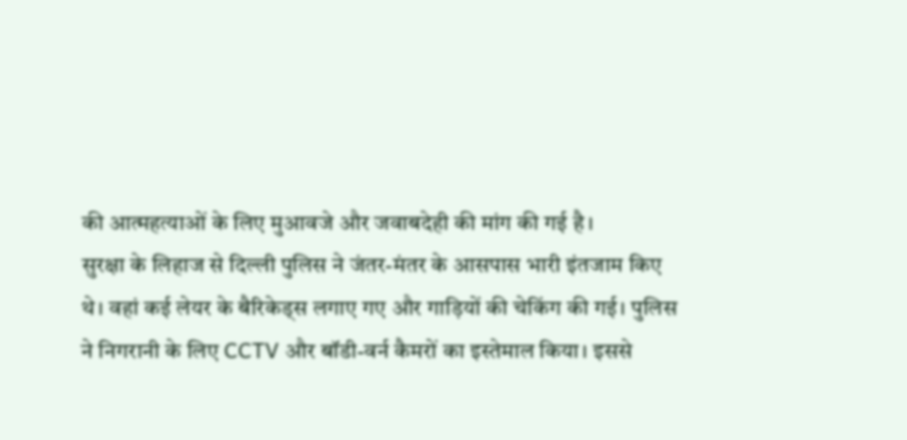की आत्महत्याओं के लिए मुआवजे और जवाबदेही की मांग की गई है।
सुरक्षा के लिहाज से दिल्ली पुलिस ने जंतर-मंतर के आसपास भारी इंतजाम किए थे। वहां कई लेयर के बैरिकेड्स लगाए गए और गाड़ियों की चेकिंग की गई। पुलिस ने निगरानी के लिए CCTV और बॉडी-वर्न कैमरों का इस्तेमाल किया। इससे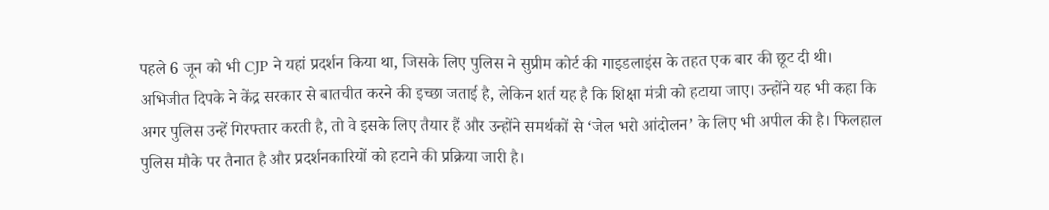पहले 6 जून को भी CJP ने यहां प्रदर्शन किया था, जिसके लिए पुलिस ने सुप्रीम कोर्ट की गाइडलाइंस के तहत एक बार की छूट दी थी।
अभिजीत दिपके ने केंद्र सरकार से बातचीत करने की इच्छा जताई है, लेकिन शर्त यह है कि शिक्षा मंत्री को हटाया जाए। उन्होंने यह भी कहा कि अगर पुलिस उन्हें गिरफ्तार करती है, तो वे इसके लिए तैयार हैं और उन्होंने समर्थकों से ‘जेल भरो आंदोलन’ के लिए भी अपील की है। फिलहाल पुलिस मौके पर तैनात है और प्रदर्शनकारियों को हटाने की प्रक्रिया जारी है।